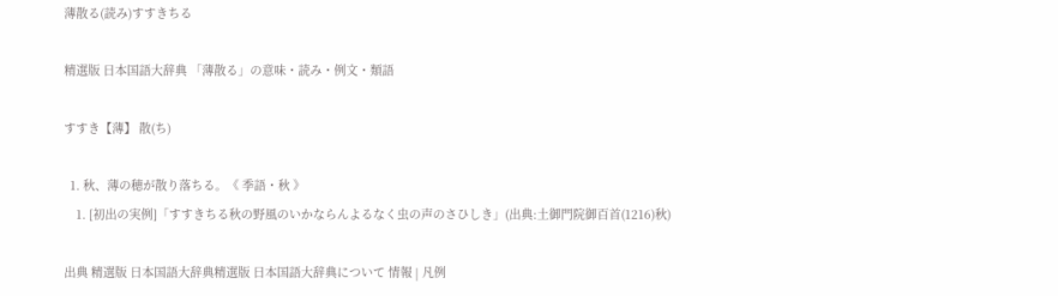薄散る(読み)すすきちる

精選版 日本国語大辞典 「薄散る」の意味・読み・例文・類語

すすき【薄】 散(ち)

  1. 秋、薄の穂が散り落ちる。《 季語・秋 》
    1. [初出の実例]「すすきちる秋の野風のいかならんよるなく虫の声のさひしき」(出典:土御門院御百首(1216)秋)

出典 精選版 日本国語大辞典精選版 日本国語大辞典について 情報 | 凡例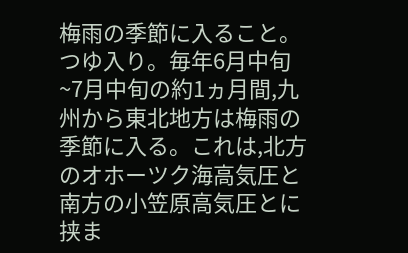梅雨の季節に入ること。つゆ入り。毎年6月中旬~7月中旬の約1ヵ月間,九州から東北地方は梅雨の季節に入る。これは,北方のオホーツク海高気圧と南方の小笠原高気圧とに挟ま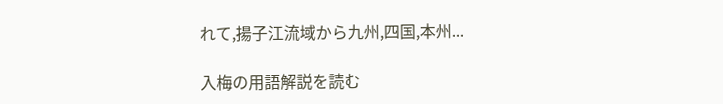れて,揚子江流域から九州,四国,本州...

入梅の用語解説を読む